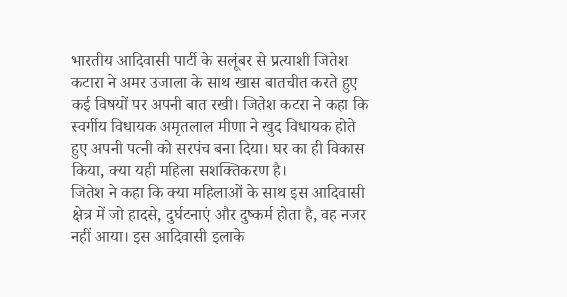भारतीय आदिवासी पार्टी के सलूंबर से प्रत्याशी जितेश कटारा ने अमर उजाला के साथ खास बातचीत करते हुए कई विषयों पर अपनी बात रखी। जितेश कटरा ने कहा कि स्वर्गीय विधायक अमृतलाल मीणा ने खुद विधायक होते हुए अपनी पत्नी को सरपंच बना दिया। घर का ही विकास किया, क्या यही महिला सशक्तिकरण है।
जितेश ने कहा कि क्या महिलाओं के साथ इस आदिवासी क्षेत्र में जो हादसे, दुर्घटनाएं और दुष्कर्म होता है, वह नजर नहीं आया। इस आदिवासी इलाके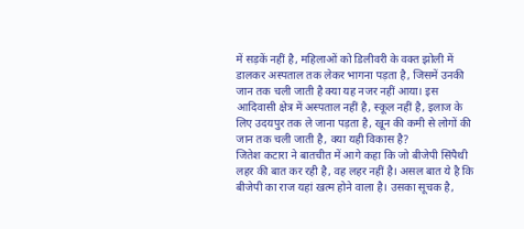में सड़कें नहीं है, महिलाओं को डिलीवरी के वक्त झोली में डालकर अस्पताल तक लेकर भागना पड़ता है, जिसमें उनकी जान तक चली जाती है क्या यह नजर नहीं आया। इस आदिवासी क्षेत्र में अस्पताल नहीं है, स्कूल नहीं है, इलाज के लिए उदयपुर तक ले जाना पड़ता है, खून की कमी से लोगों की जान तक चली जाती है, क्या यही विकास है?
जितेश कटारा ने बातचीत में आगे कहा कि जो बीजेपी सिंपैथी लहर की बात कर रही है, वह लहर नहीं है। असल बात ये है कि बीजेपी का राज यहां खत्म होने वाला है। उसका सूचक है,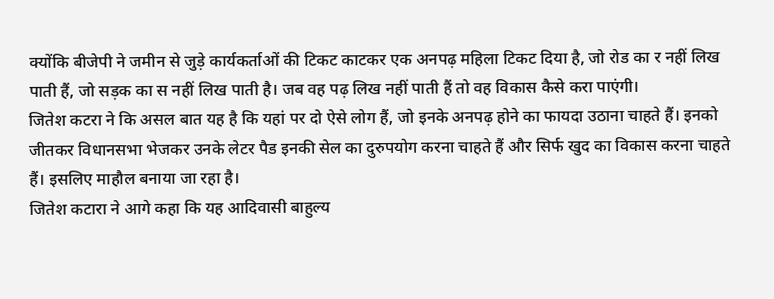क्योंकि बीजेपी ने जमीन से जुड़े कार्यकर्ताओं की टिकट काटकर एक अनपढ़ महिला टिकट दिया है, जो रोड का र नहीं लिख पाती हैं, जो सड़क का स नहीं लिख पाती है। जब वह पढ़ लिख नहीं पाती हैं तो वह विकास कैसे करा पाएंगी।
जितेश कटरा ने कि असल बात यह है कि यहां पर दो ऐसे लोग हैं, जो इनके अनपढ़ होने का फायदा उठाना चाहते हैं। इनको जीतकर विधानसभा भेजकर उनके लेटर पैड इनकी सेल का दुरुपयोग करना चाहते हैं और सिर्फ खुद का विकास करना चाहते हैं। इसलिए माहौल बनाया जा रहा है।
जितेश कटारा ने आगे कहा कि यह आदिवासी बाहुल्य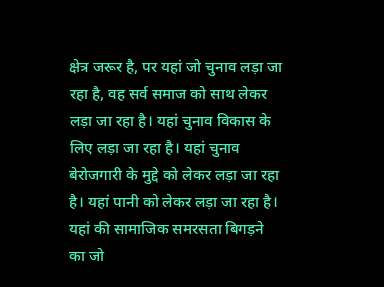क्षेत्र जरूर है, पर यहां जो चुनाव लड़ा जा रहा है, वह सर्व समाज को साथ लेकर लड़ा जा रहा है। यहां चुनाव विकास के लिए लड़ा जा रहा है। यहां चुनाव बेरोजगारी के मुद्दे को लेकर लड़ा जा रहा है। यहां पानी को लेकर लड़ा जा रहा है। यहां की सामाजिक समरसता बिगड़ने का जो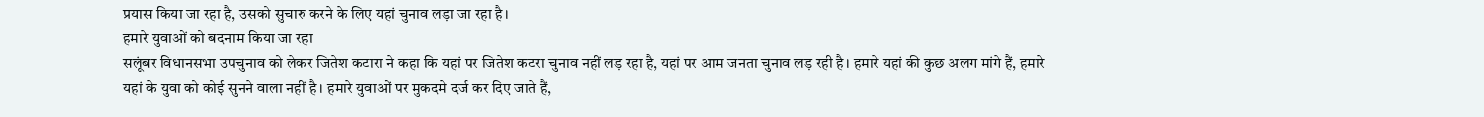प्रयास किया जा रहा है, उसको सुचारु करने के लिए यहां चुनाव लड़ा जा रहा है।
हमारे युवाओं को बदनाम किया जा रहा
सलूंबर विधानसभा उपचुनाव को लेकर जितेश कटारा ने कहा कि यहां पर जितेश कटरा चुनाव नहीं लड़ रहा है, यहां पर आम जनता चुनाव लड़ रही है। हमारे यहां की कुछ अलग मांगे हैं, हमारे यहां के युवा को कोई सुनने वाला नहीं है। हमारे युवाओं पर मुकदमे दर्ज कर दिए जाते हैं,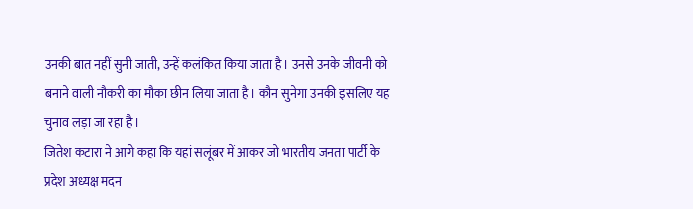उनकी बात नहीं सुनी जाती, उन्हें कलंकित किया जाता है। उनसे उनके जीवनी को बनाने वाली नौकरी का मौका छीन लिया जाता है। कौन सुनेगा उनकी इसलिए यह चुनाव लड़ा जा रहा है।
जितेश कटारा ने आगे कहा कि यहां सलूंबर में आकर जो भारतीय जनता पार्टी के प्रदेश अध्यक्ष मदन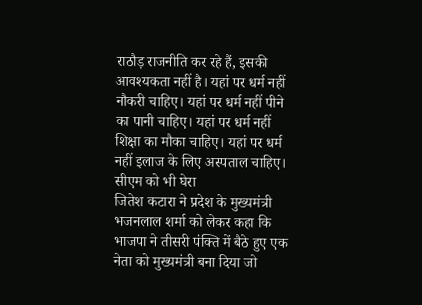राठौड़ राजनीति कर रहे हैं, इसकी आवश्यकता नहीं है। यहां पर धर्म नहीं नौकरी चाहिए। यहां पर धर्म नहीं पीने का पानी चाहिए। यहां पर धर्म नहीं शिक्षा का मौका चाहिए। यहां पर धर्म नहीं इलाज के लिए अस्पताल चाहिए।
सीएम को भी घेरा
जितेश कटारा ने प्रदेश के मुख्यमंत्री भजनलाल शर्मा को लेकर कहा कि भाजपा ने तीसरी पंक्ति में बैठे हुए एक नेता को मुख्यमंत्री बना दिया जो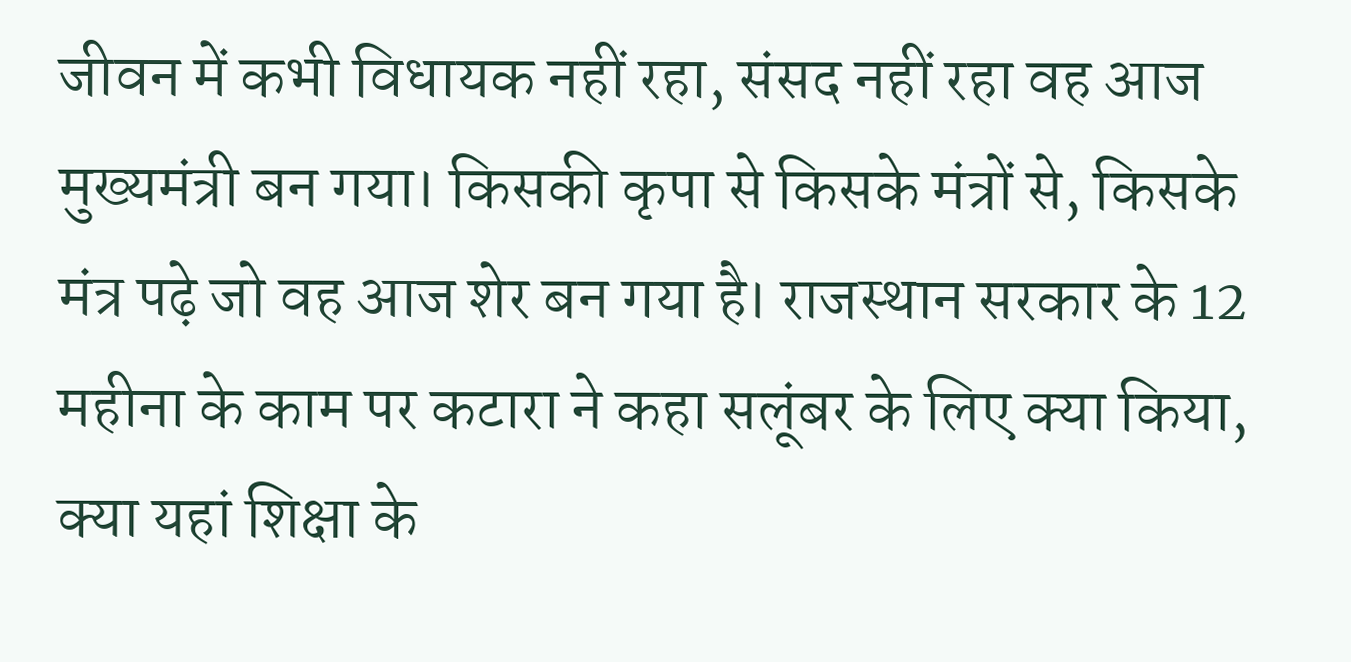जीवन में कभी विधायक नहीं रहा, संसद नहीं रहा वह आज मुख्यमंत्री बन गया। किसकी कृपा से किसके मंत्रों से, किसके मंत्र पढ़े जो वह आज शेर बन गया है। राजस्थान सरकार के 12 महीना के काम पर कटारा ने कहा सलूंबर के लिए क्या किया, क्या यहां शिक्षा के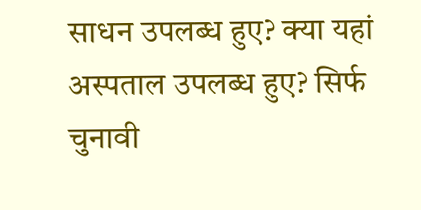साधन उपलब्ध हुए? क्या यहां अस्पताल उपलब्ध हुए? सिर्फ चुनावी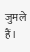जुमले हैं।